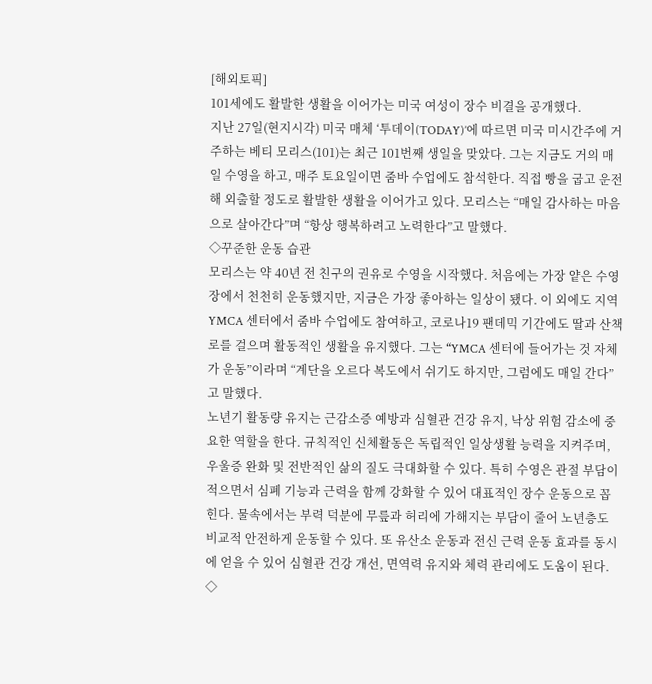[해외토픽]
101세에도 활발한 생활을 이어가는 미국 여성이 장수 비결을 공개했다.
지난 27일(현지시각) 미국 매체 ‘투데이(TODAY)’에 따르면 미국 미시간주에 거주하는 베티 모리스(101)는 최근 101번째 생일을 맞았다. 그는 지금도 거의 매일 수영을 하고, 매주 토요일이면 줌바 수업에도 참석한다. 직접 빵을 굽고 운전해 외출할 정도로 활발한 생활을 이어가고 있다. 모리스는 “매일 감사하는 마음으로 살아간다”며 “항상 행복하려고 노력한다”고 말했다.
◇꾸준한 운동 습관
모리스는 약 40년 전 친구의 권유로 수영을 시작했다. 처음에는 가장 얕은 수영장에서 천천히 운동했지만, 지금은 가장 좋아하는 일상이 됐다. 이 외에도 지역 YMCA 센터에서 줌바 수업에도 참여하고, 코로나19 팬데믹 기간에도 딸과 산책로를 걸으며 활동적인 생활을 유지했다. 그는 “YMCA 센터에 들어가는 것 자체가 운동”이라며 “계단을 오르다 복도에서 쉬기도 하지만, 그럼에도 매일 간다”고 말했다.
노년기 활동량 유지는 근감소증 예방과 심혈관 건강 유지, 낙상 위험 감소에 중요한 역할을 한다. 규칙적인 신체활동은 독립적인 일상생활 능력을 지켜주며, 우울증 완화 및 전반적인 삶의 질도 극대화할 수 있다. 특히 수영은 관절 부담이 적으면서 심폐 기능과 근력을 함께 강화할 수 있어 대표적인 장수 운동으로 꼽힌다. 물속에서는 부력 덕분에 무릎과 허리에 가해지는 부담이 줄어 노년층도 비교적 안전하게 운동할 수 있다. 또 유산소 운동과 전신 근력 운동 효과를 동시에 얻을 수 있어 심혈관 건강 개선, 면역력 유지와 체력 관리에도 도움이 된다.
◇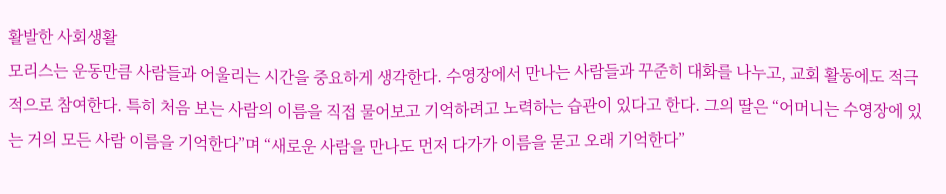활발한 사회생활
모리스는 운동만큼 사람들과 어울리는 시간을 중요하게 생각한다. 수영장에서 만나는 사람들과 꾸준히 대화를 나누고, 교회 활동에도 적극적으로 참여한다. 특히 처음 보는 사람의 이름을 직접 물어보고 기억하려고 노력하는 습관이 있다고 한다. 그의 딸은 “어머니는 수영장에 있는 거의 모든 사람 이름을 기억한다”며 “새로운 사람을 만나도 먼저 다가가 이름을 묻고 오래 기억한다”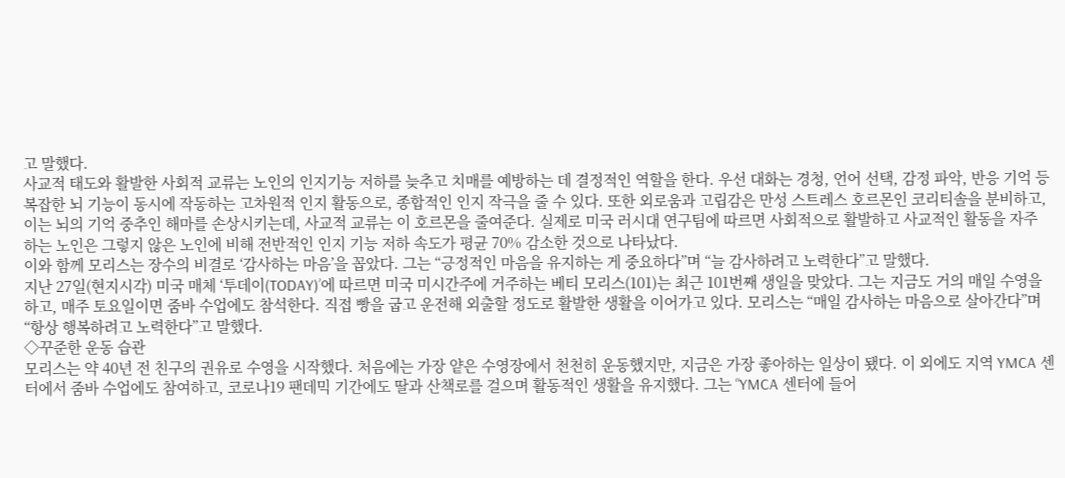고 말했다.
사교적 태도와 활발한 사회적 교류는 노인의 인지기능 저하를 늦추고 치매를 예방하는 데 결정적인 역할을 한다. 우선 대화는 경청, 언어 선택, 감정 파악, 반응 기억 등 복잡한 뇌 기능이 동시에 작동하는 고차원적 인지 활동으로, 종합적인 인지 작극을 줄 수 있다. 또한 외로움과 고립감은 만성 스트레스 호르몬인 코리티솔을 분비하고, 이는 뇌의 기억 중추인 해마를 손상시키는데, 사교적 교류는 이 호르몬을 줄여준다. 실제로 미국 러시대 연구팀에 따르면 사회적으로 활발하고 사교적인 활동을 자주 하는 노인은 그렇지 않은 노인에 비해 전반적인 인지 기능 저하 속도가 평균 70% 감소한 것으로 나타났다.
이와 함께 모리스는 장수의 비결로 ‘감사하는 마음’을 꼽았다. 그는 “긍정적인 마음을 유지하는 게 중요하다”며 “늘 감사하려고 노력한다”고 말했다.
지난 27일(현지시각) 미국 매체 ‘투데이(TODAY)’에 따르면 미국 미시간주에 거주하는 베티 모리스(101)는 최근 101번째 생일을 맞았다. 그는 지금도 거의 매일 수영을 하고, 매주 토요일이면 줌바 수업에도 참석한다. 직접 빵을 굽고 운전해 외출할 정도로 활발한 생활을 이어가고 있다. 모리스는 “매일 감사하는 마음으로 살아간다”며 “항상 행복하려고 노력한다”고 말했다.
◇꾸준한 운동 습관
모리스는 약 40년 전 친구의 권유로 수영을 시작했다. 처음에는 가장 얕은 수영장에서 천천히 운동했지만, 지금은 가장 좋아하는 일상이 됐다. 이 외에도 지역 YMCA 센터에서 줌바 수업에도 참여하고, 코로나19 팬데믹 기간에도 딸과 산책로를 걸으며 활동적인 생활을 유지했다. 그는 “YMCA 센터에 들어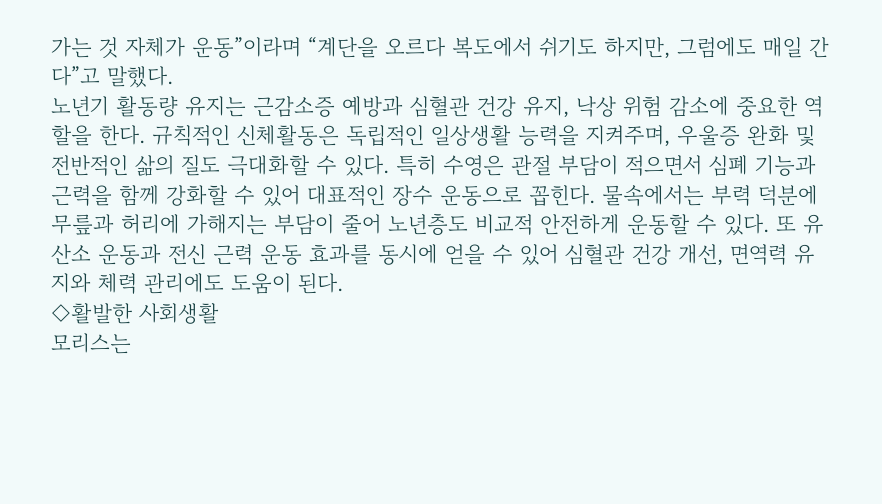가는 것 자체가 운동”이라며 “계단을 오르다 복도에서 쉬기도 하지만, 그럼에도 매일 간다”고 말했다.
노년기 활동량 유지는 근감소증 예방과 심혈관 건강 유지, 낙상 위험 감소에 중요한 역할을 한다. 규칙적인 신체활동은 독립적인 일상생활 능력을 지켜주며, 우울증 완화 및 전반적인 삶의 질도 극대화할 수 있다. 특히 수영은 관절 부담이 적으면서 심폐 기능과 근력을 함께 강화할 수 있어 대표적인 장수 운동으로 꼽힌다. 물속에서는 부력 덕분에 무릎과 허리에 가해지는 부담이 줄어 노년층도 비교적 안전하게 운동할 수 있다. 또 유산소 운동과 전신 근력 운동 효과를 동시에 얻을 수 있어 심혈관 건강 개선, 면역력 유지와 체력 관리에도 도움이 된다.
◇활발한 사회생활
모리스는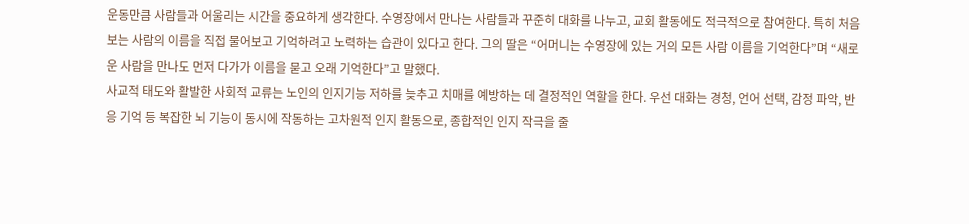운동만큼 사람들과 어울리는 시간을 중요하게 생각한다. 수영장에서 만나는 사람들과 꾸준히 대화를 나누고, 교회 활동에도 적극적으로 참여한다. 특히 처음 보는 사람의 이름을 직접 물어보고 기억하려고 노력하는 습관이 있다고 한다. 그의 딸은 “어머니는 수영장에 있는 거의 모든 사람 이름을 기억한다”며 “새로운 사람을 만나도 먼저 다가가 이름을 묻고 오래 기억한다”고 말했다.
사교적 태도와 활발한 사회적 교류는 노인의 인지기능 저하를 늦추고 치매를 예방하는 데 결정적인 역할을 한다. 우선 대화는 경청, 언어 선택, 감정 파악, 반응 기억 등 복잡한 뇌 기능이 동시에 작동하는 고차원적 인지 활동으로, 종합적인 인지 작극을 줄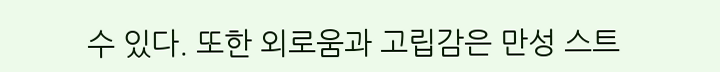수 있다. 또한 외로움과 고립감은 만성 스트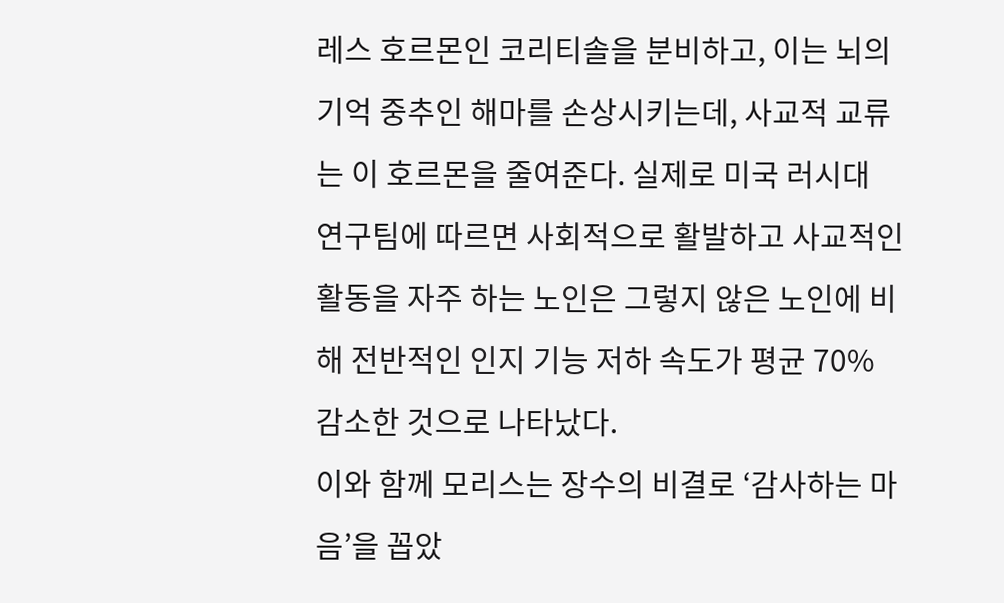레스 호르몬인 코리티솔을 분비하고, 이는 뇌의 기억 중추인 해마를 손상시키는데, 사교적 교류는 이 호르몬을 줄여준다. 실제로 미국 러시대 연구팀에 따르면 사회적으로 활발하고 사교적인 활동을 자주 하는 노인은 그렇지 않은 노인에 비해 전반적인 인지 기능 저하 속도가 평균 70% 감소한 것으로 나타났다.
이와 함께 모리스는 장수의 비결로 ‘감사하는 마음’을 꼽았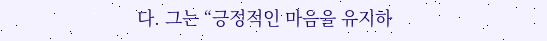다. 그는 “긍정적인 마음을 유지하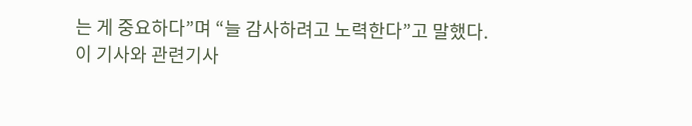는 게 중요하다”며 “늘 감사하려고 노력한다”고 말했다.
이 기사와 관련기사